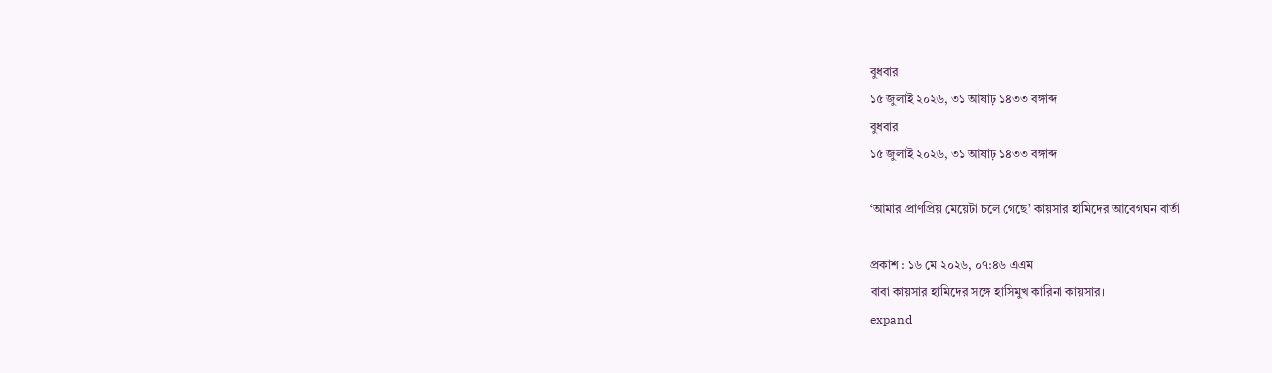বুধবার
১৫ জুলাই ২০২৬, ৩১ আষাঢ় ১৪৩৩ বঙ্গাব্দ
বুধবার
১৫ জুলাই ২০২৬, ৩১ আষাঢ় ১৪৩৩ বঙ্গাব্দ

‘আমার প্রাণপ্রিয় মেয়েটা চলে গেছে’ কায়সার হামিদের আবেগঘন বার্তা

প্রকাশ : ১৬ মে ২০২৬, ০৭:৪৬ এএম
বাবা কায়সার হামিদের সঙ্গে হাসিমুখ কারিনা কায়সার।
expand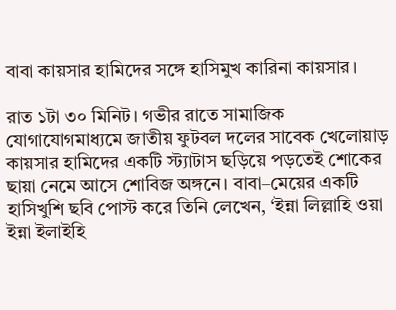বাবা কায়সার হামিদের সঙ্গে হাসিমুখ কারিনা কায়সার।

রাত ১টা ৩০ মিনিট। গভীর রাতে সামাজিক যোগাযোগমাধ্যমে জাতীয় ফুটবল দলের সাবেক খেলোয়াড় কায়সার হামিদের একটি স্ট্যাটাস ছড়িয়ে পড়তেই শোকের ছায়া নেমে আসে শোবিজ অঙ্গনে। বাবা–মেয়ের একটি হাসিখুশি ছবি পোস্ট করে তিনি লেখেন, ‘ইন্না লিল্লাহি ওয়া ইন্না ইলাইহি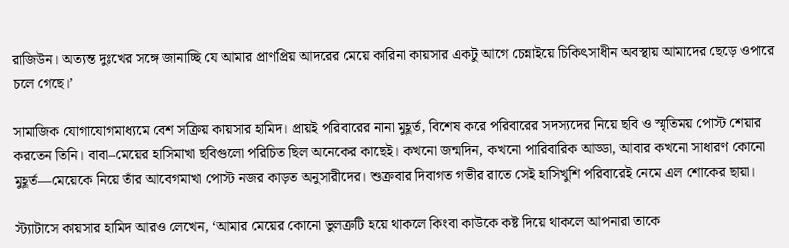রাজিউন। অত্যন্ত দুঃখের সঙ্গে জানাচ্ছি যে আমার প্রাণপ্রিয় আদরের মেয়ে কারিনা কায়সার একটু আগে চেন্নাইয়ে চিকিৎসাধীন অবস্থায় আমাদের ছেড়ে ওপারে চলে গেছে।’

সামাজিক যোগাযোগমাধ্যমে বেশ সক্রিয় কায়সার হামিদ। প্রায়ই পরিবারের নানা মুহূর্ত, বিশেষ করে পরিবারের সদস্যদের নিয়ে ছবি ও স্মৃতিময় পোস্ট শেয়ার করতেন তিনি। বাবা–মেয়ের হাসিমাখা ছবিগুলো পরিচিত ছিল অনেকের কাছেই। কখনো জন্মদিন, কখনো পারিবারিক আড্ডা, আবার কখনো সাধারণ কোনো মুহূর্ত—মেয়েকে নিয়ে তাঁর আবেগমাখা পোস্ট নজর কাড়ত অনুসারীদের। শুক্রবার দিবাগত গভীর রাতে সেই হাসিখুশি পরিবারেই নেমে এল শোকের ছায়া।

স্ট্যাটাসে কায়সার হামিদ আরও লেখেন, ‘আমার মেয়ের কোনো ভুলত্রুটি হয়ে থাকলে কিংবা কাউকে কষ্ট দিয়ে থাকলে আপনারা তাকে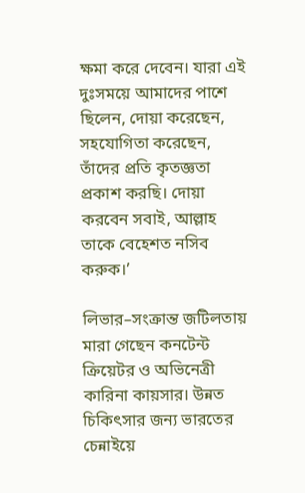ক্ষমা করে দেবেন। যারা এই দুঃসময়ে আমাদের পাশে ছিলেন, দোয়া করেছেন, সহযোগিতা করেছেন, তাঁদের প্রতি কৃতজ্ঞতা প্রকাশ করছি। দোয়া করবেন সবাই, আল্লাহ তাকে বেহেশত নসিব করুক।’

লিভার–সংক্রান্ত জটিলতায় মারা গেছেন কনটেন্ট ক্রিয়েটর ও অভিনেত্রী কারিনা কায়সার। উন্নত চিকিৎসার জন্য ভারতের চেন্নাইয়ে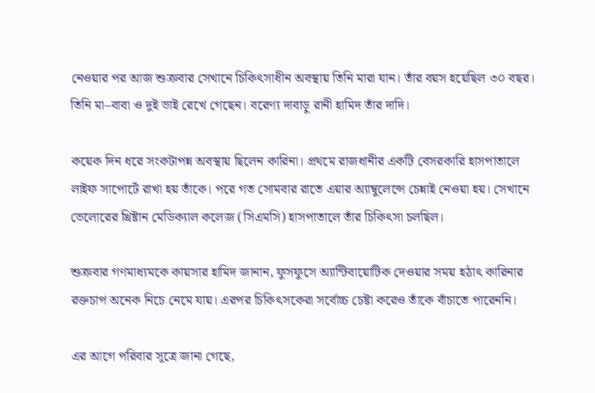নেওয়ার পর আজ শুক্রবার সেখানে চিকিৎসাধীন অবস্থায় তিনি মারা যান। তাঁর বয়স হয়েছিল ৩০ বছর। তিনি মা–বাবা ও দুই ভাই রেখে গেছেন। বরেণ্য দাবাড়ু রানী হামিদ তাঁর দাদি।

কয়েক দিন ধরে সংকটাপন্ন অবস্থায় ছিলেন কারিনা। প্রথমে রাজধানীর একটি বেসরকারি হাসপাতালে লাইফ সাপোর্টে রাখা হয় তাঁকে। পরে গত সোমবার রাতে এয়ার অ্যাম্বুলেন্সে চেন্নাই নেওয়া হয়। সেখানে ভেলোরের খ্রিষ্টান মেডিক্যাল কলেজ (সিএমসি) হাসপাতালে তাঁর চিকিৎসা চলছিল।

শুক্রবার গণমাধ্যমকে কায়সার হামিদ জানান, ফুসফুসে অ্যান্টিবায়োটিক দেওয়ার সময় হঠাৎ কারিনার রক্তচাপ অনেক নিচে নেমে যায়। এরপর চিকিৎসকেরা সর্বোচ্চ চেষ্টা করেও তাঁকে বাঁচাতে পারেননি।

এর আগে পরিবার সূত্রে জানা গেছে,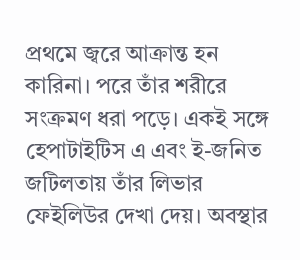প্রথমে জ্বরে আক্রান্ত হন কারিনা। পরে তাঁর শরীরে সংক্রমণ ধরা পড়ে। একই সঙ্গে হেপাটাইটিস এ এবং ই-জনিত জটিলতায় তাঁর লিভার ফেইলিউর দেখা দেয়। অবস্থার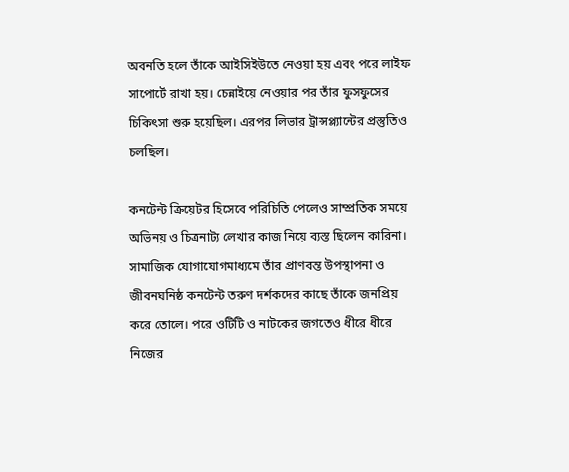অবনতি হলে তাঁকে আইসিইউতে নেওয়া হয় এবং পরে লাইফ সাপোর্টে রাখা হয়। চেন্নাইয়ে নেওয়ার পর তাঁর ফুসফুসের চিকিৎসা শুরু হয়েছিল। এরপর লিভার ট্রান্সপ্ল্যান্টের প্রস্তুতিও চলছিল।

কনটেন্ট ক্রিয়েটর হিসেবে পরিচিতি পেলেও সাম্প্রতিক সময়ে অভিনয় ও চিত্রনাট্য লেখার কাজ নিয়ে ব্যস্ত ছিলেন কারিনা। সামাজিক যোগাযোগমাধ্যমে তাঁর প্রাণবন্ত উপস্থাপনা ও জীবনঘনিষ্ঠ কনটেন্ট তরুণ দর্শকদের কাছে তাঁকে জনপ্রিয় করে তোলে। পরে ওটিটি ও নাটকের জগতেও ধীরে ধীরে নিজের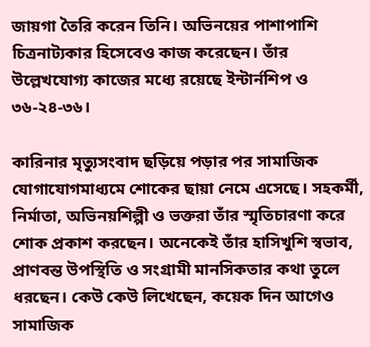জায়গা তৈরি করেন তিনি। অভিনয়ের পাশাপাশি চিত্রনাট্যকার হিসেবেও কাজ করেছেন। তাঁর উল্লেখযোগ্য কাজের মধ্যে রয়েছে ইন্টার্নশিপ ও ৩৬-২৪-৩৬।

কারিনার মৃত্যুসংবাদ ছড়িয়ে পড়ার পর সামাজিক যোগাযোগমাধ্যমে শোকের ছায়া নেমে এসেছে। সহকর্মী, নির্মাতা, অভিনয়শিল্পী ও ভক্তরা তাঁর স্মৃতিচারণা করে শোক প্রকাশ করছেন। অনেকেই তাঁর হাসিখুশি স্বভাব, প্রাণবন্ত উপস্থিতি ও সংগ্রামী মানসিকতার কথা তুলে ধরছেন। কেউ কেউ লিখেছেন, কয়েক দিন আগেও সামাজিক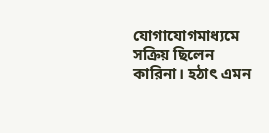যোগাযোগমাধ্যমে সক্রিয় ছিলেন কারিনা। হঠাৎ এমন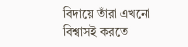বিদায়ে তাঁরা এখনো বিশ্বাসই করতে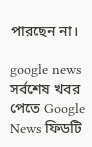পারছেন না।

google news সর্বশেষ খবর পেতে Google News ফিডটি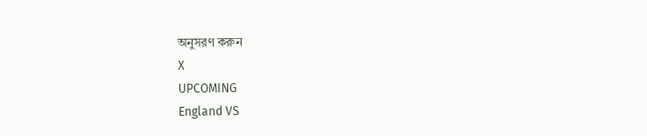অনুসরণ করুন
X
UPCOMING
England VS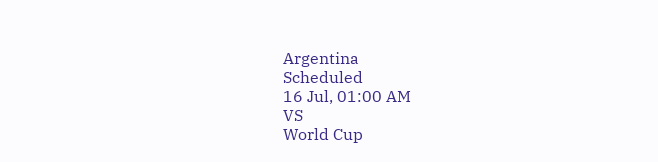Argentina
Scheduled
16 Jul, 01:00 AM
VS
World Cup